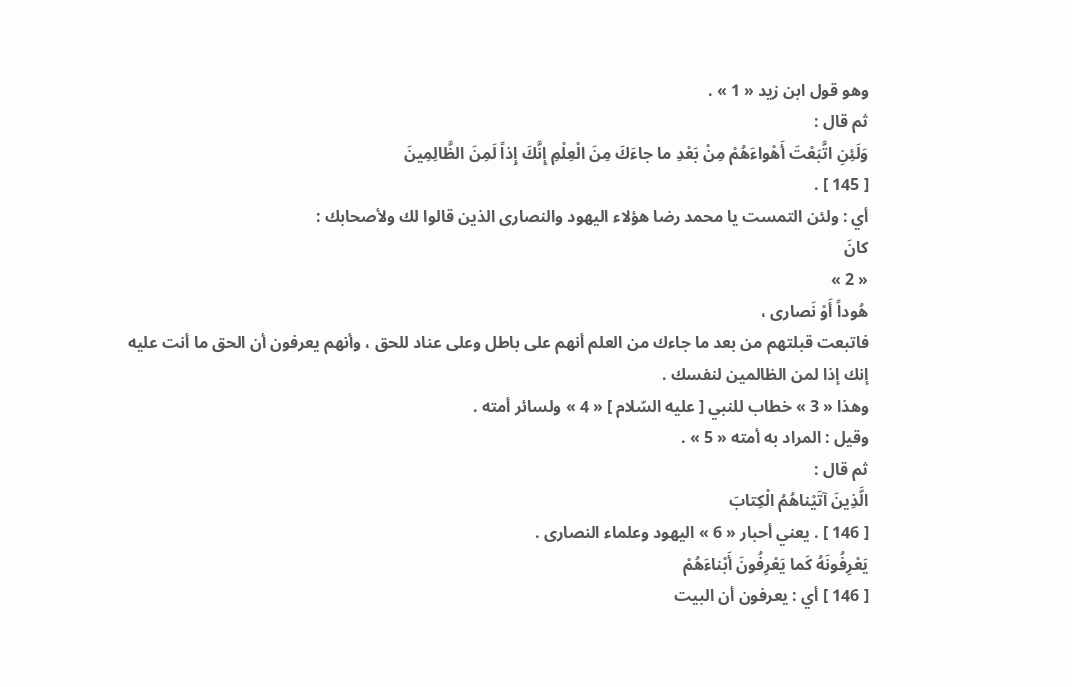وهو قول ابن زيد « 1 » .
ثم قال :
وَلَئِنِ اتَّبَعْتَ أَهْواءَهُمْ مِنْ بَعْدِ ما جاءَكَ مِنَ الْعِلْمِ إِنَّكَ إِذاً لَمِنَ الظَّالِمِينَ
[ 145 ] .
أي : ولئن التمست يا محمد رضا هؤلاء اليهود والنصارى الذين قالوا لك ولأصحابك :
كانَ
« 2 »
هُوداً أَوْ نَصارى ،
فاتبعت قبلتهم من بعد ما جاءك من العلم أنهم على باطل وعلى عناد للحق ، وأنهم يعرفون أن الحق ما أنت عليه إنك إذا لمن الظالمين لنفسك .
وهذا « 3 » خطاب للنبي [ عليه السّلام ] « 4 » ولسائر أمته .
وقيل : المراد به أمته « 5 » .
ثم قال :
الَّذِينَ آتَيْناهُمُ الْكِتابَ
[ 146 ] . يعني أحبار « 6 » اليهود وعلماء النصارى .
يَعْرِفُونَهُ كَما يَعْرِفُونَ أَبْناءَهُمْ
[ 146 ] أي : يعرفون أن البيت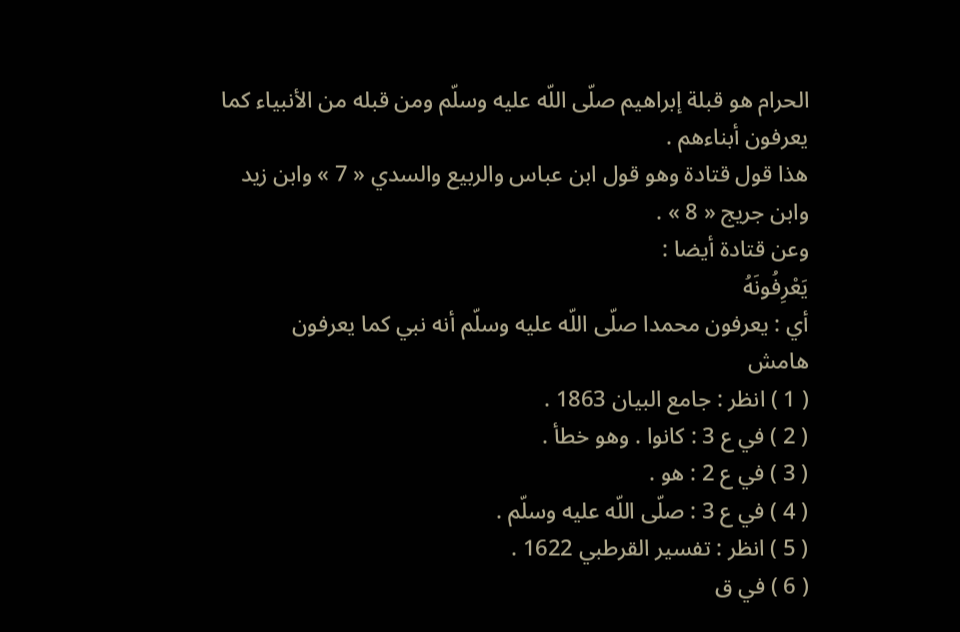الحرام هو قبلة إبراهيم صلّى اللّه عليه وسلّم ومن قبله من الأنبياء كما يعرفون أبناءهم .
هذا قول قتادة وهو قول ابن عباس والربيع والسدي « 7 » وابن زيد وابن جريج « 8 » .
وعن قتادة أيضا :
يَعْرِفُونَهُ
أي : يعرفون محمدا صلّى اللّه عليه وسلّم أنه نبي كما يعرفون
هامش
( 1 ) انظر : جامع البيان 1863 .
( 2 ) في ع 3 : كانوا . وهو خطأ .
( 3 ) في ع 2 : هو .
( 4 ) في ع 3 : صلّى اللّه عليه وسلّم .
( 5 ) انظر : تفسير القرطبي 1622 .
( 6 ) في ق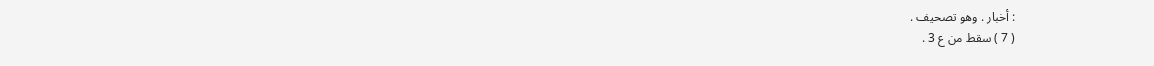: أخبار . وهو تصحيف .
( 7 ) سقط من ع 3 .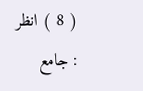( 8 ) انظر : جامع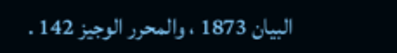البيان 1873 ، والمحرر الوجيز 142 .